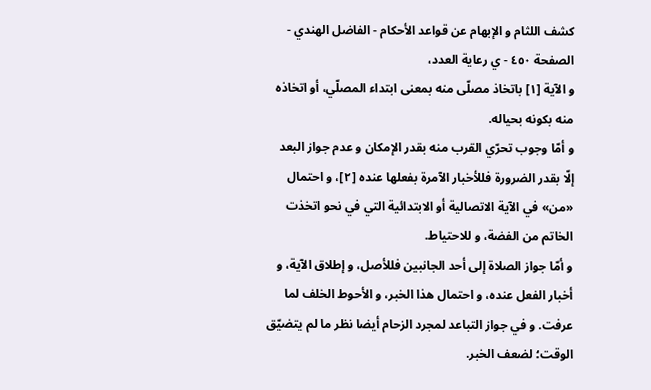كشف اللثام و الإبهام عن قواعد الأحكام - الفاضل الهندي - الصفحة ٤٥٠ - ي رعاية العدد،
و الآية [١] باتخاذ مصلّى منه بمعنى ابتداء المصلّي، أو اتخاذه منه بكونه بحياله.
و أمّا وجوب تحرّي القرب منه بقدر الإمكان و عدم جواز البعد إلّا بقدر الضرورة فللأخبار الآمرة بفعلها عنده [٢]، و احتمال «من» في الآية الاتصالية أو الابتدائية التي في نحو اتخذت الخاتم من الفضة، و للاحتياط.
و أمّا جواز الصلاة إلى أحد الجانبين فللأصل، و إطلاق الآية، و أخبار الفعل عنده، و احتمال هذا الخبر، و الأحوط الخلف لما عرفت. و في جواز التباعد لمجرد الزحام أيضا نظر ما لم يتضيّق الوقت؛ لضعف الخبر.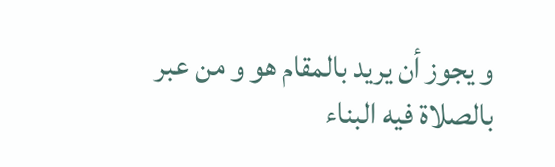و يجوز أن يريد بالمقام هو و من عبر بالصلاة فيه البناء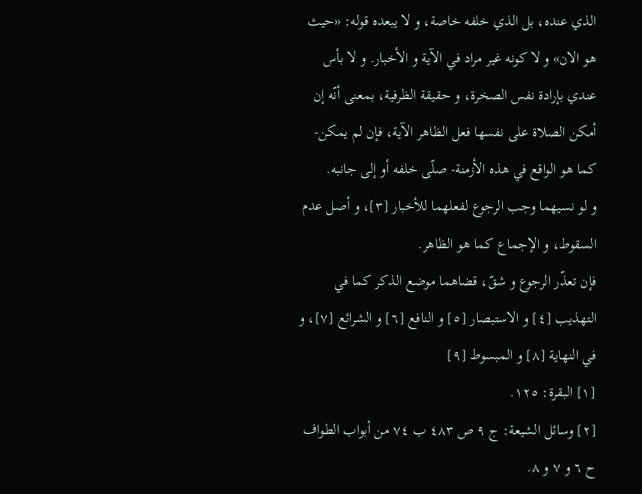الذي عنده، بل الذي خلفه خاصة، و لا يبعده قوله: «حيث هو الان» و لا كونه غير مراد في الآية و الأخبار. و لا بأس عندي بإرادة نفس الصخرة، و حقيقة الظرفية، بمعنى أنّه إن أمكن الصلاة على نفسها فعل الظاهر الآية، فإن لم يمكن- كما هو الواقع في هذه الأزمنة- صلّى خلفه أو إلى جانبه.
و لو نسيهما وجب الرجوع لفعلهما للأخبار [٣]، و أصل عدم السقوط، و الإجماع كما هو الظاهر.
فإن تعذّر الرجوع و شقّ، قضاهما موضع الذكر كما في التهذيب [٤] و الاستبصار [٥] و النافع [٦] و الشرائع [٧]، و في النهاية [٨] و المبسوط [٩]
[١] البقرة: ١٢٥.
[٢] وسائل الشيعة: ج ٩ ص ٤٨٣ ب ٧٤ من أبواب الطواف ح ٦ و ٧ و ٨.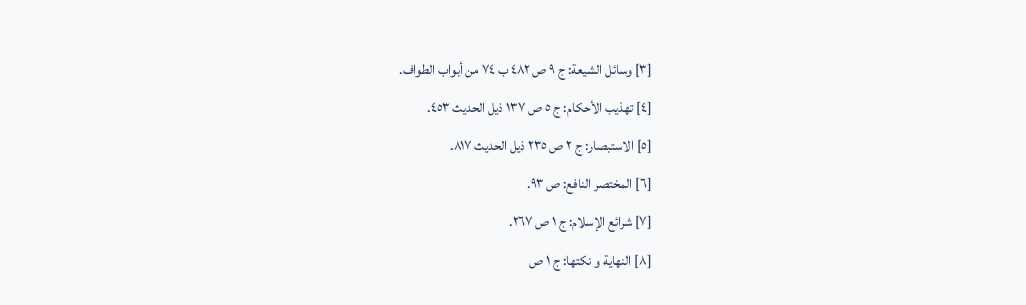[٣] وسائل الشيعة: ج ٩ ص ٤٨٢ ب ٧٤ من أبواب الطواف.
[٤] تهذيب الأحكام: ج ٥ ص ١٣٧ ذيل الحديث ٤٥٣.
[٥] الاستبصار: ج ٢ ص ٢٣٥ ذيل الحديث ٨١٧.
[٦] المختصر النافع: ص ٩٣.
[٧] شرائع الإسلام: ج ١ ص ٢٦٧.
[٨] النهاية و نكتها: ج ١ ص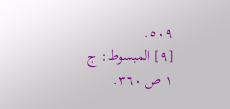٥٠٩.
[٩] المبسوط: ج ١ ص ٣٦٠.